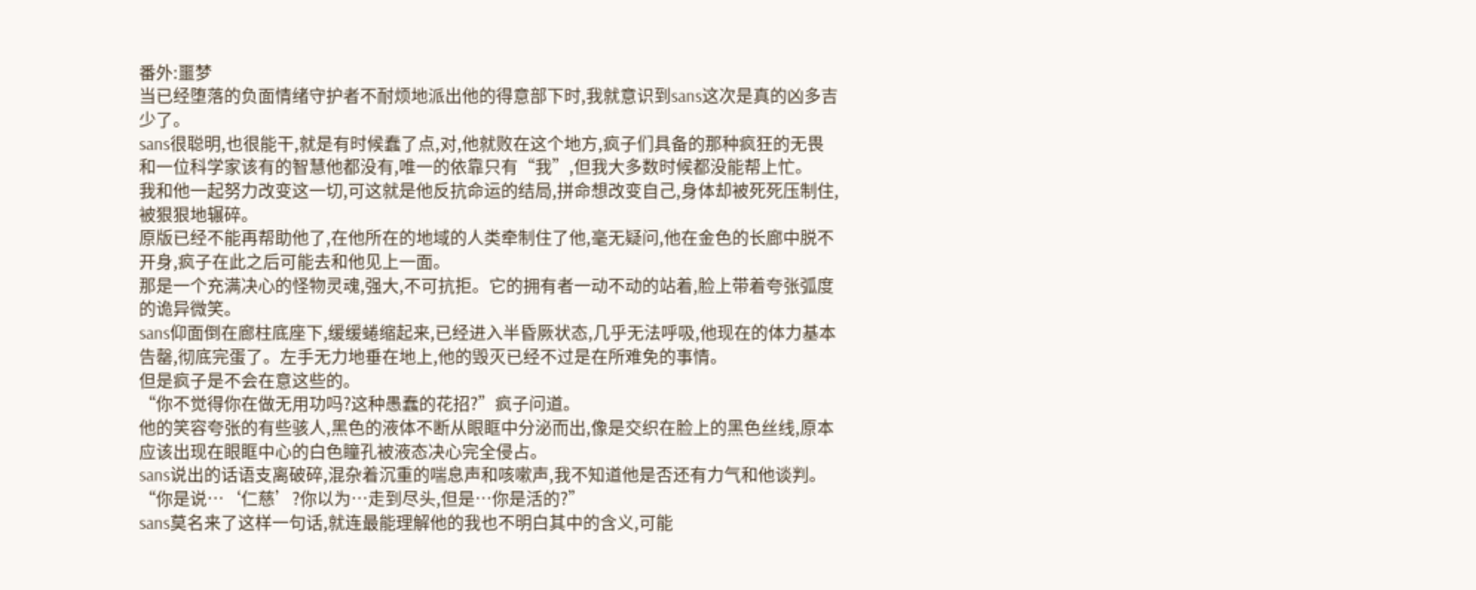番外:噩梦
当已经堕落的负面情绪守护者不耐烦地派出他的得意部下时,我就意识到sans这次是真的凶多吉少了。
sans很聪明,也很能干,就是有时候蠢了点,对,他就败在这个地方,疯子们具备的那种疯狂的无畏和一位科学家该有的智慧他都没有,唯一的依靠只有“我”,但我大多数时候都没能帮上忙。
我和他一起努力改变这一切,可这就是他反抗命运的结局,拼命想改变自己,身体却被死死压制住,被狠狠地辗碎。
原版已经不能再帮助他了,在他所在的地域的人类牵制住了他,毫无疑问,他在金色的长廊中脱不开身,疯子在此之后可能去和他见上一面。
那是一个充满决心的怪物灵魂,强大,不可抗拒。它的拥有者一动不动的站着,脸上带着夸张弧度的诡异微笑。
sans仰面倒在廊柱底座下,缓缓蜷缩起来,已经进入半昏厥状态,几乎无法呼吸,他现在的体力基本告罄,彻底完蛋了。左手无力地垂在地上,他的毁灭已经不过是在所难免的事情。
但是疯子是不会在意这些的。
“你不觉得你在做无用功吗?这种愚蠢的花招?”疯子问道。
他的笑容夸张的有些骇人,黑色的液体不断从眼眶中分泌而出,像是交织在脸上的黑色丝线,原本应该出现在眼眶中心的白色瞳孔被液态决心完全侵占。
sans说出的话语支离破碎,混杂着沉重的喘息声和咳嗽声,我不知道他是否还有力气和他谈判。
“你是说…‘仁慈’?你以为…走到尽头,但是…你是活的?”
sans莫名来了这样一句话,就连最能理解他的我也不明白其中的含义,可能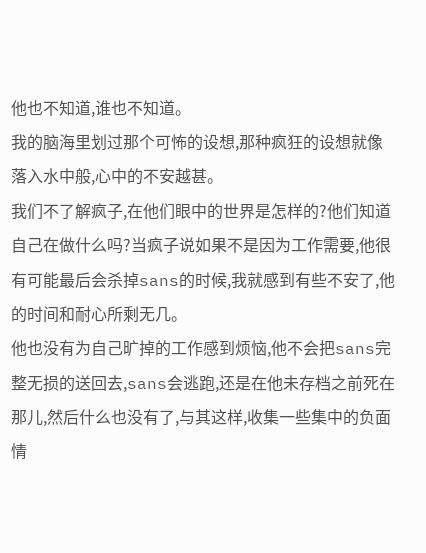他也不知道,谁也不知道。
我的脑海里划过那个可怖的设想,那种疯狂的设想就像落入水中般,心中的不安越甚。
我们不了解疯子,在他们眼中的世界是怎样的?他们知道自己在做什么吗?当疯子说如果不是因为工作需要,他很有可能最后会杀掉sans的时候,我就感到有些不安了,他的时间和耐心所剩无几。
他也没有为自己旷掉的工作感到烦恼,他不会把sans完整无损的送回去,sans会逃跑,还是在他未存档之前死在那儿,然后什么也没有了,与其这样,收集一些集中的负面情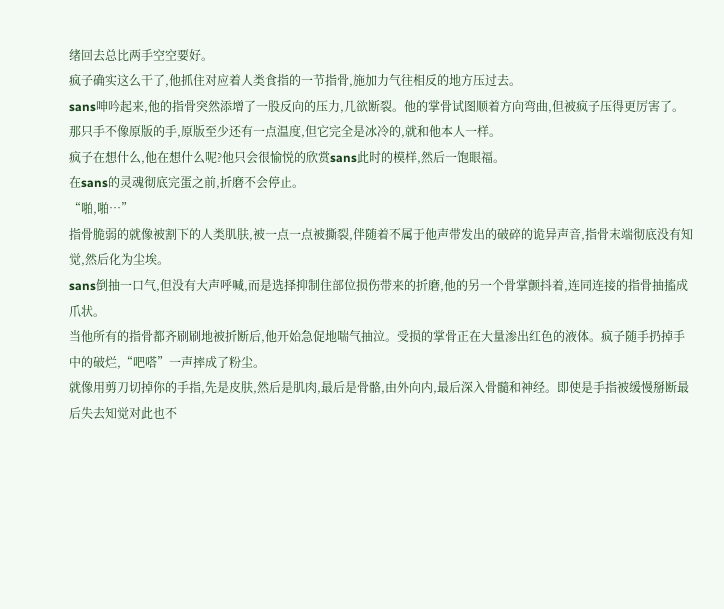绪回去总比两手空空要好。
疯子确实这么干了,他抓住对应着人类食指的一节指骨,施加力气往相反的地方压过去。
sans呻吟起来,他的指骨突然添增了一股反向的压力,几欲断裂。他的掌骨试图顺着方向弯曲,但被疯子压得更厉害了。
那只手不像原版的手,原版至少还有一点温度,但它完全是冰冷的,就和他本人一样。
疯子在想什么,他在想什么呢?他只会很愉悦的欣赏sans此时的模样,然后一饱眼福。
在sans的灵魂彻底完蛋之前,折磨不会停止。
“啪,啪…”
指骨脆弱的就像被割下的人类肌肤,被一点一点被撕裂,伴随着不属于他声带发出的破碎的诡异声音,指骨末端彻底没有知觉,然后化为尘埃。
sans倒抽一口气,但没有大声呼喊,而是选择抑制住部位损伤带来的折磨,他的另一个骨掌颤抖着,连同连接的指骨抽搐成爪状。
当他所有的指骨都齐刷刷地被折断后,他开始急促地喘气抽泣。受损的掌骨正在大量渗出红色的液体。疯子随手扔掉手中的破烂,“吧嗒”一声摔成了粉尘。
就像用剪刀切掉你的手指,先是皮肤,然后是肌肉,最后是骨骼,由外向内,最后深入骨髓和神经。即使是手指被缓慢掰断最后失去知觉对此也不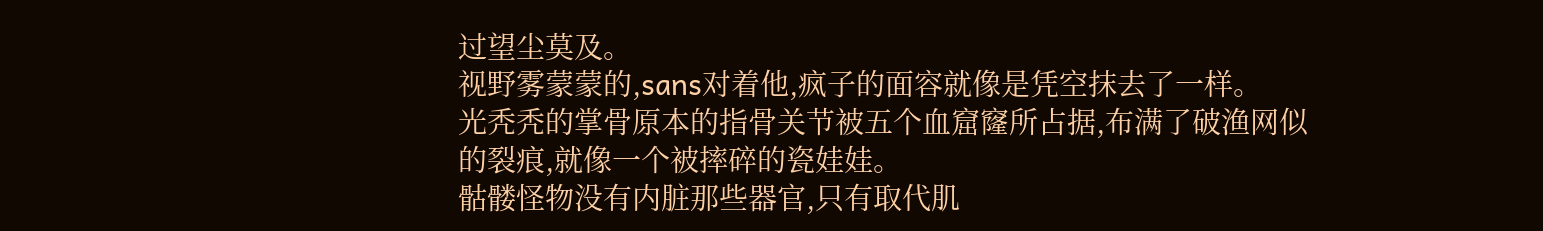过望尘莫及。
视野雾蒙蒙的,sans对着他,疯子的面容就像是凭空抹去了一样。
光秃秃的掌骨原本的指骨关节被五个血窟窿所占据,布满了破渔网似的裂痕,就像一个被摔碎的瓷娃娃。
骷髅怪物没有内脏那些器官,只有取代肌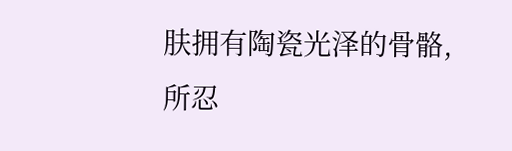肤拥有陶瓷光泽的骨骼,所忍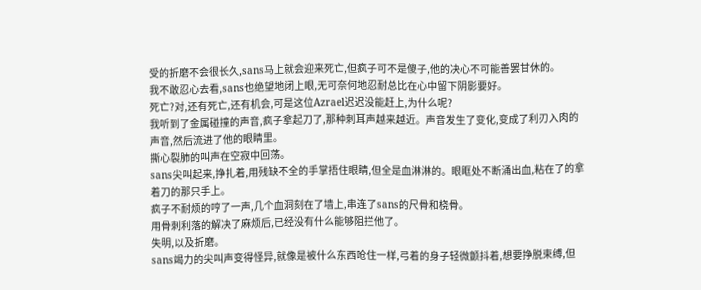受的折磨不会很长久,sans马上就会迎来死亡,但疯子可不是傻子,他的决心不可能善罢甘休的。
我不敢忍心去看,sans也绝望地闭上眼,无可奈何地忍耐总比在心中留下阴影要好。
死亡?对,还有死亡,还有机会,可是这位Azrael迟迟没能赶上,为什么呢?
我听到了金属碰撞的声音,疯子拿起刀了,那种刺耳声越来越近。声音发生了变化,变成了利刃入肉的声音,然后流进了他的眼睛里。
撕心裂肺的叫声在空寂中回荡。
sans尖叫起来,挣扎着,用残缺不全的手掌捂住眼睛,但全是血淋淋的。眼眶处不断涌出血,粘在了的拿着刀的那只手上。
疯子不耐烦的哼了一声,几个血洞刻在了墙上,串连了sans的尺骨和桡骨。
用骨刺利落的解决了麻烦后,已经没有什么能够阻拦他了。
失明,以及折磨。
sans竭力的尖叫声变得怪异,就像是被什么东西呛住一样,弓着的身子轻微颤抖着,想要挣脱束缚,但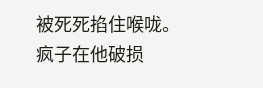被死死掐住喉咙。
疯子在他破损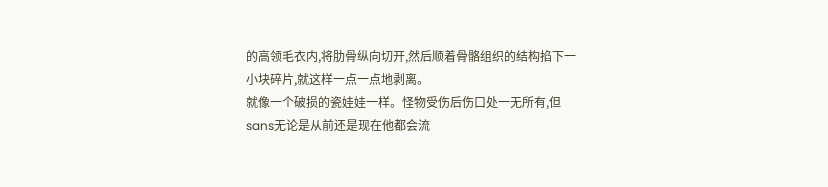的高领毛衣内,将肋骨纵向切开,然后顺着骨骼组织的结构掐下一小块碎片,就这样一点一点地剥离。
就像一个破损的瓷娃娃一样。怪物受伤后伤口处一无所有,但sans无论是从前还是现在他都会流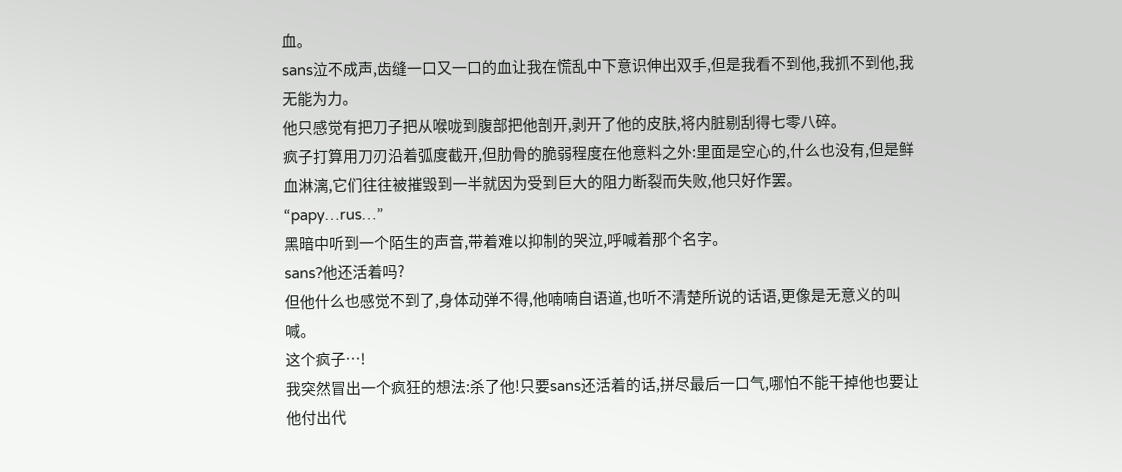血。
sans泣不成声,齿缝一口又一口的血让我在慌乱中下意识伸出双手,但是我看不到他,我抓不到他,我无能为力。
他只感觉有把刀子把从喉咙到腹部把他剖开,剥开了他的皮肤,将内脏剔刮得七零八碎。
疯子打算用刀刃沿着弧度截开,但肋骨的脆弱程度在他意料之外:里面是空心的,什么也没有,但是鲜血淋漓,它们往往被摧毁到一半就因为受到巨大的阻力断裂而失败,他只好作罢。
“papy…rus…”
黑暗中听到一个陌生的声音,带着难以抑制的哭泣,呼喊着那个名字。
sans?他还活着吗?
但他什么也感觉不到了,身体动弹不得,他喃喃自语道,也听不清楚所说的话语,更像是无意义的叫喊。
这个疯子…!
我突然冒出一个疯狂的想法:杀了他!只要sans还活着的话,拼尽最后一口气,哪怕不能干掉他也要让他付出代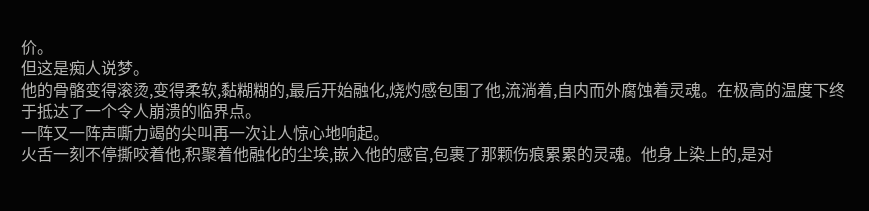价。
但这是痴人说梦。
他的骨骼变得滚烫,变得柔软,黏糊糊的,最后开始融化,烧灼感包围了他,流淌着,自内而外腐蚀着灵魂。在极高的温度下终于抵达了一个令人崩溃的临界点。
一阵又一阵声嘶力竭的尖叫再一次让人惊心地响起。
火舌一刻不停撕咬着他,积聚着他融化的尘埃,嵌入他的感官,包裹了那颗伤痕累累的灵魂。他身上染上的,是对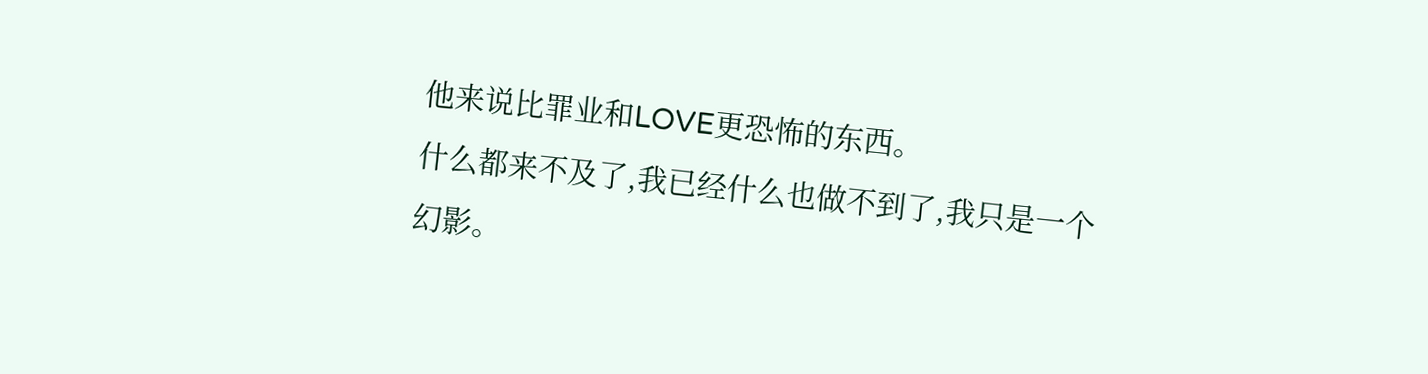他来说比罪业和LOVE更恐怖的东西。
什么都来不及了,我已经什么也做不到了,我只是一个幻影。